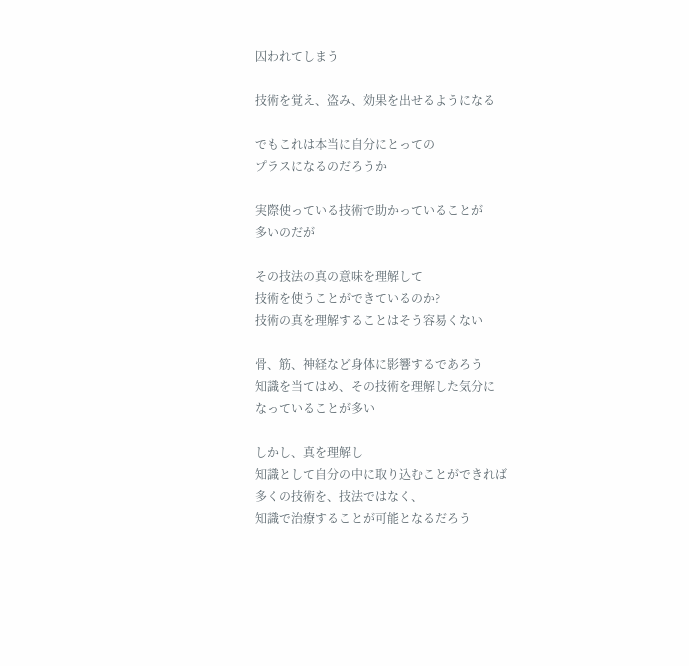囚われてしまう

技術を覚え、盗み、効果を出せるようになる

でもこれは本当に自分にとっての
プラスになるのだろうか

実際使っている技術で助かっていることが
多いのだが

その技法の真の意味を理解して
技術を使うことができているのか?
技術の真を理解することはそう容易くない

骨、筋、神経など身体に影響するであろう
知識を当てはめ、その技術を理解した気分に
なっていることが多い

しかし、真を理解し
知識として自分の中に取り込むことができれば
多くの技術を、技法ではなく、
知識で治療することが可能となるだろう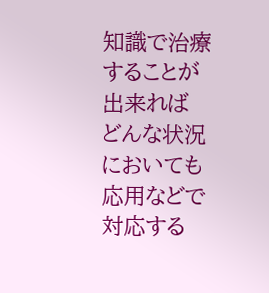知識で治療することが出来れば
どんな状況においても応用などで
対応する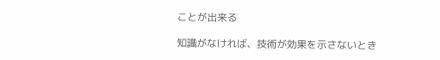ことが出来る

知識がなければ、技術が効果を示さないとき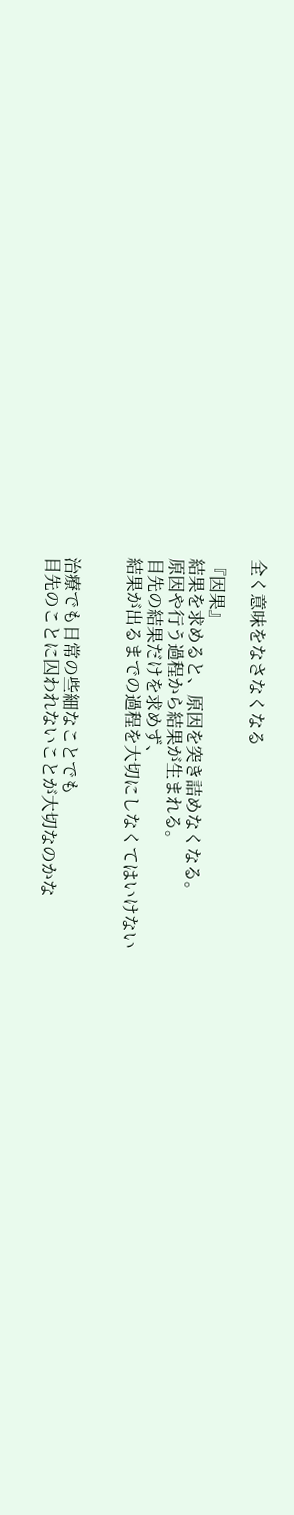全く意味をなさなくなる

『因果』
結果を求めると、原因を突き詰めなくなる。
原因や行う過程から結果が生まれる。
目先の結果だけを求めず、
結果が出るまでの過程を大切にしなくてはいけない


治療でも日常の些細なことでも
目先のことに囚われないことが大切なのかな